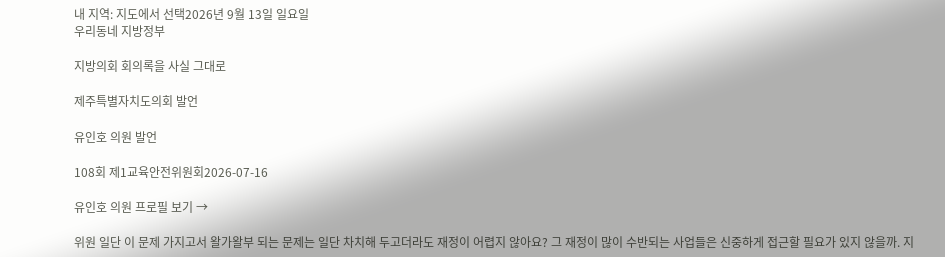내 지역: 지도에서 선택2026년 9월 13일 일요일
우리동네 지방정부

지방의회 회의록을 사실 그대로

제주특별자치도의회 발언

유인호 의원 발언

108회 제1교육안전위원회2026-07-16

유인호 의원 프로필 보기 →

위원 일단 이 문제 가지고서 왈가왈부 되는 문제는 일단 차치해 두고더라도 재정이 어렵지 않아요? 그 재정이 많이 수반되는 사업들은 신중하게 접근할 필요가 있지 않을까. 지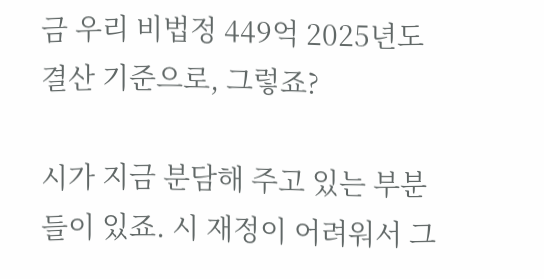금 우리 비법정 449억 2025년도 결산 기준으로, 그렇죠?

시가 지금 분담해 주고 있는 부분들이 있죠. 시 재정이 어려워서 그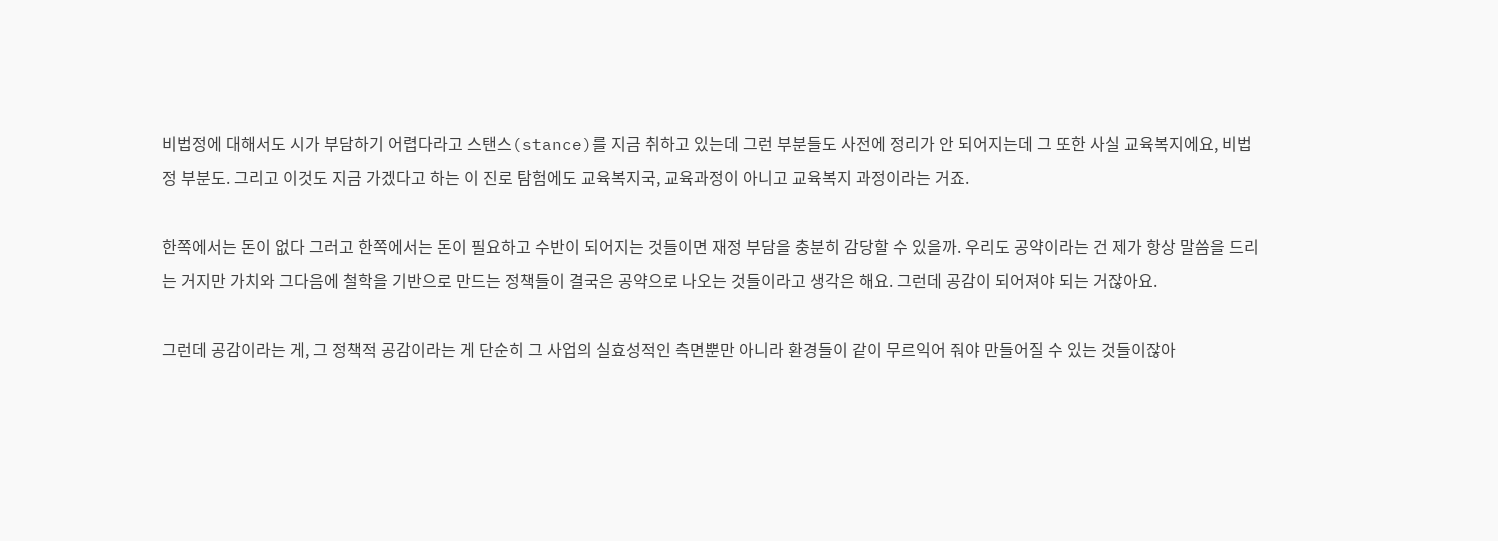비법정에 대해서도 시가 부담하기 어렵다라고 스탠스(stance)를 지금 취하고 있는데 그런 부분들도 사전에 정리가 안 되어지는데 그 또한 사실 교육복지에요, 비법정 부분도. 그리고 이것도 지금 가겠다고 하는 이 진로 탐험에도 교육복지국, 교육과정이 아니고 교육복지 과정이라는 거죠.

한쪽에서는 돈이 없다 그러고 한쪽에서는 돈이 필요하고 수반이 되어지는 것들이면 재정 부담을 충분히 감당할 수 있을까. 우리도 공약이라는 건 제가 항상 말씀을 드리는 거지만 가치와 그다음에 철학을 기반으로 만드는 정책들이 결국은 공약으로 나오는 것들이라고 생각은 해요. 그런데 공감이 되어져야 되는 거잖아요.

그런데 공감이라는 게, 그 정책적 공감이라는 게 단순히 그 사업의 실효성적인 측면뿐만 아니라 환경들이 같이 무르익어 줘야 만들어질 수 있는 것들이잖아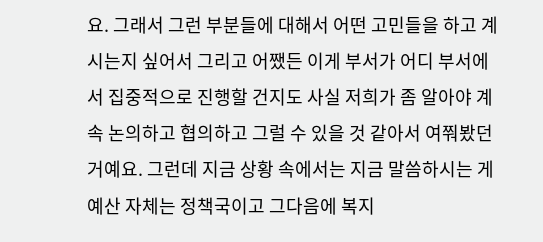요. 그래서 그런 부분들에 대해서 어떤 고민들을 하고 계시는지 싶어서 그리고 어쨌든 이게 부서가 어디 부서에서 집중적으로 진행할 건지도 사실 저희가 좀 알아야 계속 논의하고 협의하고 그럴 수 있을 것 같아서 여쭤봤던 거예요. 그런데 지금 상황 속에서는 지금 말씀하시는 게 예산 자체는 정책국이고 그다음에 복지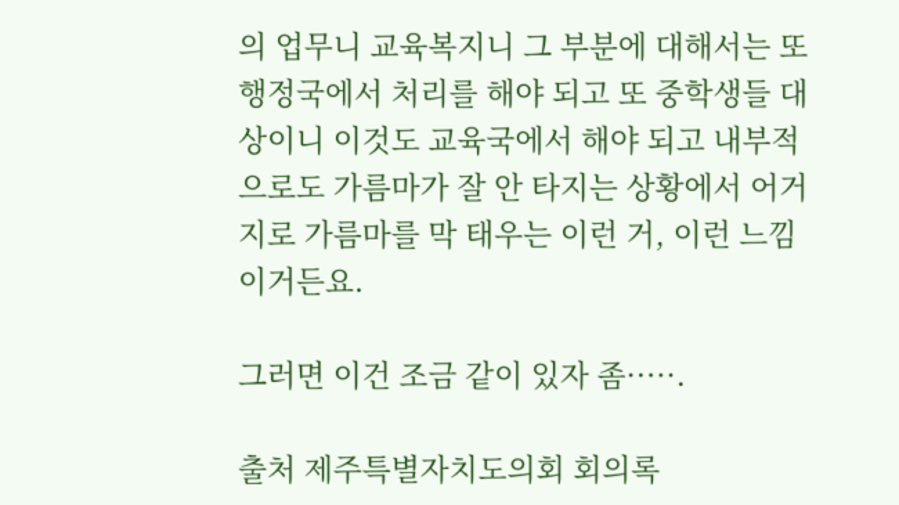의 업무니 교육복지니 그 부분에 대해서는 또 행정국에서 처리를 해야 되고 또 중학생들 대상이니 이것도 교육국에서 해야 되고 내부적으로도 가름마가 잘 안 타지는 상황에서 어거지로 가름마를 막 태우는 이런 거, 이런 느낌이거든요.

그러면 이건 조금 같이 있자 좀·····.

출처 제주특별자치도의회 회의록